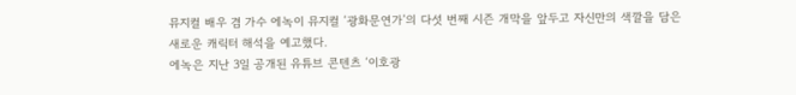뮤지컬 배우 겸 가수 에녹이 뮤지컬 ‘광화문연가’의 다섯 번째 시즌 개막을 앞두고 자신만의 색깔을 담은 새로운 캐릭터 해석을 예고했다.
에녹은 지난 3일 공개된 유튜브 콘텐츠 ‘이호광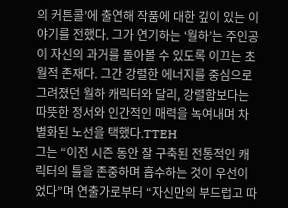의 커튼콜’에 출연해 작품에 대한 깊이 있는 이야기를 전했다. 그가 연기하는 ‘월하’는 주인공이 자신의 과거를 돌아볼 수 있도록 이끄는 초월적 존재다. 그간 강렬한 에너지를 중심으로 그려졌던 월하 캐릭터와 달리, 강렬함보다는 따뜻한 정서와 인간적인 매력을 녹여내며 차별화된 노선을 택했다.TTEH
그는 “이전 시즌 동안 잘 구축된 전통적인 캐릭터의 틀을 존중하며 흡수하는 것이 우선이었다”며 연출가로부터 “자신만의 부드럽고 따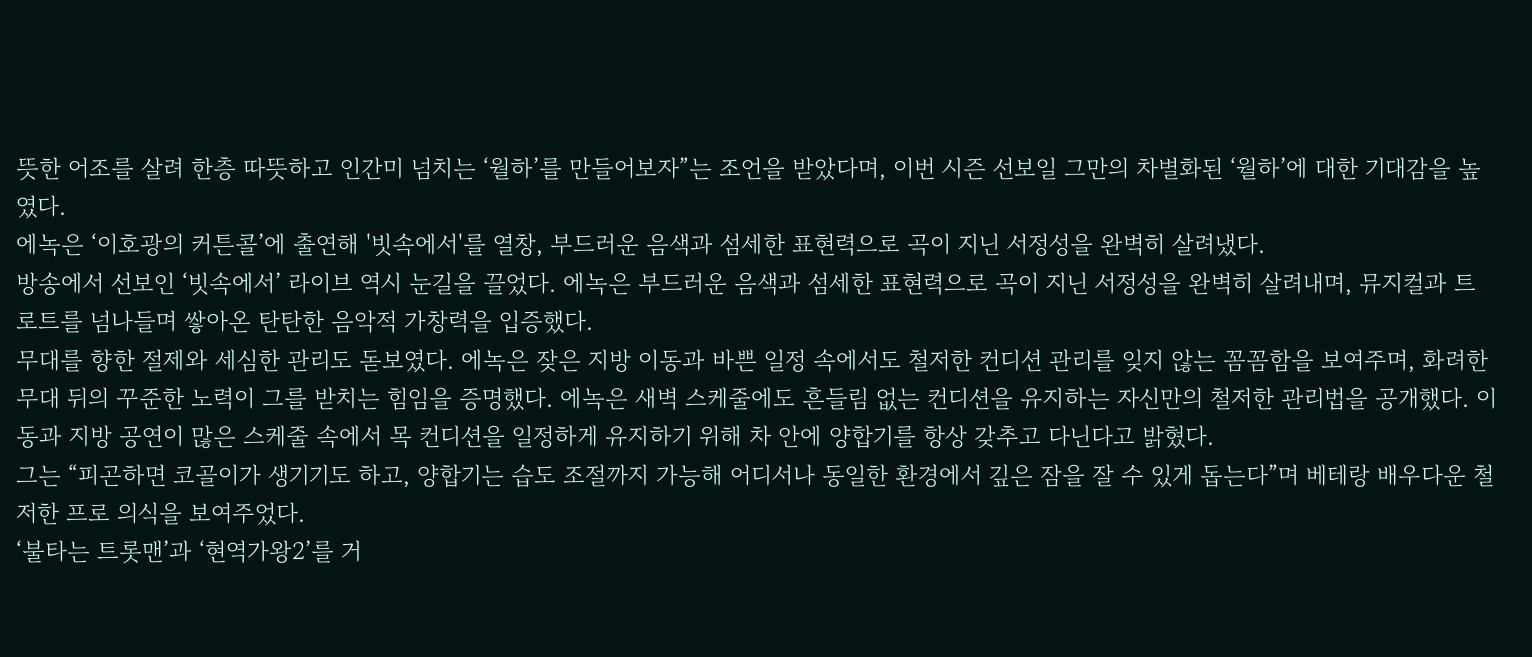뜻한 어조를 살려 한층 따뜻하고 인간미 넘치는 ‘월하’를 만들어보자”는 조언을 받았다며, 이번 시즌 선보일 그만의 차별화된 ‘월하’에 대한 기대감을 높였다.
에녹은 ‘이호광의 커튼콜’에 출연해 '빗속에서'를 열창, 부드러운 음색과 섬세한 표현력으로 곡이 지닌 서정성을 완벽히 살려냈다.
방송에서 선보인 ‘빗속에서’ 라이브 역시 눈길을 끌었다. 에녹은 부드러운 음색과 섬세한 표현력으로 곡이 지닌 서정성을 완벽히 살려내며, 뮤지컬과 트로트를 넘나들며 쌓아온 탄탄한 음악적 가창력을 입증했다.
무대를 향한 절제와 세심한 관리도 돋보였다. 에녹은 잦은 지방 이동과 바쁜 일정 속에서도 철저한 컨디션 관리를 잊지 않는 꼼꼼함을 보여주며, 화려한 무대 뒤의 꾸준한 노력이 그를 받치는 힘임을 증명했다. 에녹은 새벽 스케줄에도 흔들림 없는 컨디션을 유지하는 자신만의 철저한 관리법을 공개했다. 이동과 지방 공연이 많은 스케줄 속에서 목 컨디션을 일정하게 유지하기 위해 차 안에 양합기를 항상 갖추고 다닌다고 밝혔다.
그는 “피곤하면 코골이가 생기기도 하고, 양합기는 습도 조절까지 가능해 어디서나 동일한 환경에서 깊은 잠을 잘 수 있게 돕는다”며 베테랑 배우다운 철저한 프로 의식을 보여주었다.
‘불타는 트롯맨’과 ‘현역가왕2’를 거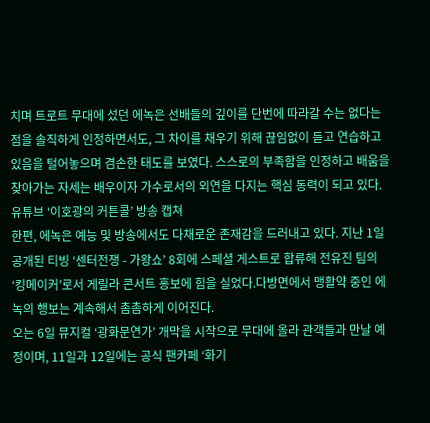치며 트로트 무대에 섰던 에녹은 선배들의 깊이를 단번에 따라갈 수는 없다는 점을 솔직하게 인정하면서도, 그 차이를 채우기 위해 끊임없이 듣고 연습하고 있음을 털어놓으며 겸손한 태도를 보였다. 스스로의 부족함을 인정하고 배움을 찾아가는 자세는 배우이자 가수로서의 외연을 다지는 핵심 동력이 되고 있다.
유튜브 ‘이호광의 커튼콜’ 방송 캡쳐
한편, 에녹은 예능 및 방송에서도 다채로운 존재감을 드러내고 있다. 지난 1일 공개된 티빙 ‘센터전쟁 - 가왕쇼’ 8회에 스페셜 게스트로 합류해 전유진 팀의 ‘킹메이커’로서 게릴라 콘서트 홍보에 힘을 실었다.다방면에서 맹활약 중인 에녹의 행보는 계속해서 촘촘하게 이어진다.
오는 6일 뮤지컬 ‘광화문연가’ 개막을 시작으로 무대에 올라 관객들과 만날 예정이며, 11일과 12일에는 공식 팬카페 ‘화기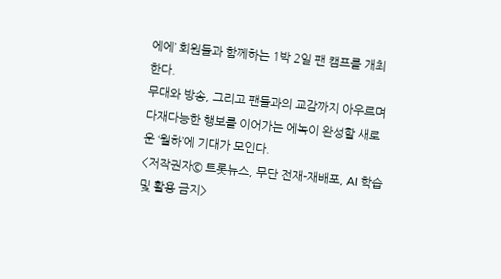에에’ 회원들과 함께하는 1박 2일 팬 캠프를 개최한다.
무대와 방송, 그리고 팬들과의 교감까지 아우르며 다재다능한 행보를 이어가는 에녹이 완성할 새로운 ‘월하’에 기대가 모인다.
<저작권자© 트롯뉴스, 무단 전재-재배포, AI 학습 및 활용 금지>